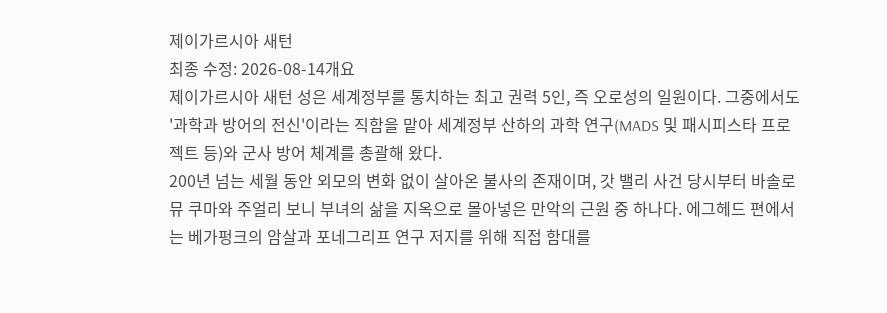제이가르시아 새턴
최종 수정: 2026-08-14개요
제이가르시아 새턴 성은 세계정부를 통치하는 최고 권력 5인, 즉 오로성의 일원이다. 그중에서도 '과학과 방어의 전신'이라는 직함을 맡아 세계정부 산하의 과학 연구(MADS 및 패시피스타 프로젝트 등)와 군사 방어 체계를 총괄해 왔다.
200년 넘는 세월 동안 외모의 변화 없이 살아온 불사의 존재이며, 갓 밸리 사건 당시부터 바솔로뮤 쿠마와 주얼리 보니 부녀의 삶을 지옥으로 몰아넣은 만악의 근원 중 하나다. 에그헤드 편에서는 베가펑크의 암살과 포네그리프 연구 저지를 위해 직접 함대를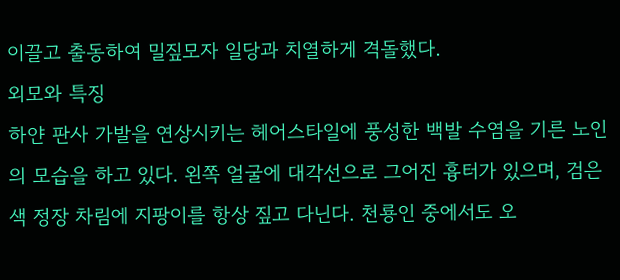이끌고 출동하여 밀짚모자 일당과 치열하게 격돌했다.
외모와 특징
하얀 판사 가발을 연상시키는 헤어스타일에 풍성한 백발 수염을 기른 노인의 모습을 하고 있다. 왼쪽 얼굴에 대각선으로 그어진 흉터가 있으며, 검은색 정장 차림에 지팡이를 항상 짚고 다닌다. 천룡인 중에서도 오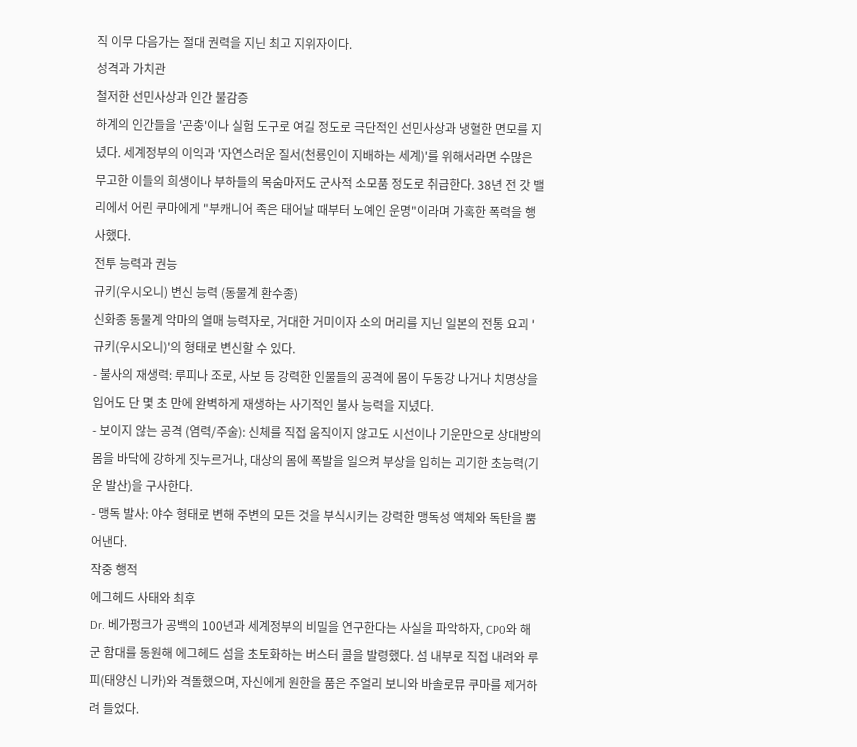직 이무 다음가는 절대 권력을 지닌 최고 지위자이다.
성격과 가치관
철저한 선민사상과 인간 불감증
하계의 인간들을 '곤충'이나 실험 도구로 여길 정도로 극단적인 선민사상과 냉혈한 면모를 지녔다. 세계정부의 이익과 '자연스러운 질서(천룡인이 지배하는 세계)'를 위해서라면 수많은 무고한 이들의 희생이나 부하들의 목숨마저도 군사적 소모품 정도로 취급한다. 38년 전 갓 밸리에서 어린 쿠마에게 "부캐니어 족은 태어날 때부터 노예인 운명"이라며 가혹한 폭력을 행사했다.
전투 능력과 권능
규키(우시오니) 변신 능력 (동물계 환수종)
신화종 동물계 악마의 열매 능력자로, 거대한 거미이자 소의 머리를 지닌 일본의 전통 요괴 '규키(우시오니)'의 형태로 변신할 수 있다.
- 불사의 재생력: 루피나 조로, 사보 등 강력한 인물들의 공격에 몸이 두동강 나거나 치명상을 입어도 단 몇 초 만에 완벽하게 재생하는 사기적인 불사 능력을 지녔다.
- 보이지 않는 공격 (염력/주술): 신체를 직접 움직이지 않고도 시선이나 기운만으로 상대방의 몸을 바닥에 강하게 짓누르거나, 대상의 몸에 폭발을 일으켜 부상을 입히는 괴기한 초능력(기운 발산)을 구사한다.
- 맹독 발사: 야수 형태로 변해 주변의 모든 것을 부식시키는 강력한 맹독성 액체와 독탄을 뿜어낸다.
작중 행적
에그헤드 사태와 최후
Dr. 베가펑크가 공백의 100년과 세계정부의 비밀을 연구한다는 사실을 파악하자, CP0와 해군 함대를 동원해 에그헤드 섬을 초토화하는 버스터 콜을 발령했다. 섬 내부로 직접 내려와 루피(태양신 니카)와 격돌했으며, 자신에게 원한을 품은 주얼리 보니와 바솔로뮤 쿠마를 제거하려 들었다.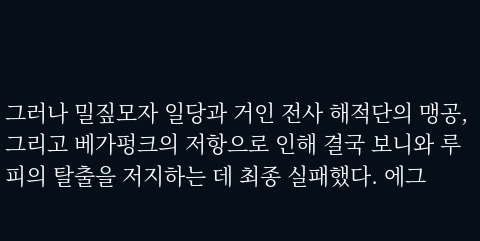그러나 밀짚모자 일당과 거인 전사 해적단의 맹공, 그리고 베가펑크의 저항으로 인해 결국 보니와 루피의 탈출을 저지하는 데 최종 실패했다. 에그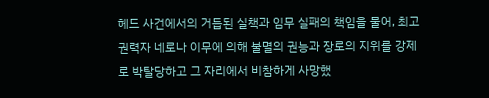헤드 사건에서의 거듭된 실책과 임무 실패의 책임을 물어, 최고 권력자 네로나 이무에 의해 불멸의 권능과 장로의 지위를 강제로 박탈당하고 그 자리에서 비참하게 사망했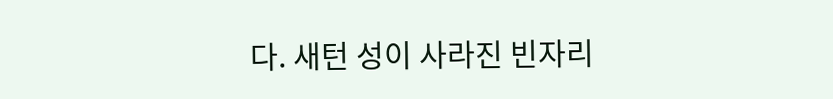다. 새턴 성이 사라진 빈자리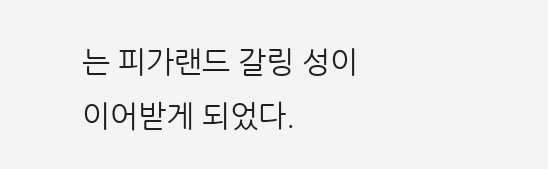는 피가랜드 갈링 성이 이어받게 되었다.